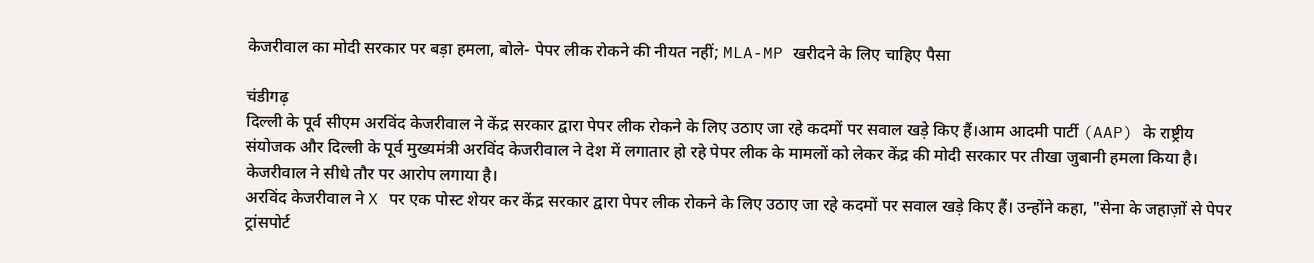केजरीवाल का मोदी सरकार पर बड़ा हमला, बोले- पेपर लीक रोकने की नीयत नहीं; MLA-MP खरीदने के लिए चाहिए पैसा

चंडीगढ़
दिल्ली के पूर्व सीएम अरविंद केजरीवाल ने केंद्र सरकार द्वारा पेपर लीक रोकने के लिए उठाए जा रहे कदमों पर सवाल खड़े किए हैं।आम आदमी पार्टी (AAP) के राष्ट्रीय संयोजक और दिल्ली के पूर्व मुख्यमंत्री अरविंद केजरीवाल ने देश में लगातार हो रहे पेपर लीक के मामलों को लेकर केंद्र की मोदी सरकार पर तीखा जुबानी हमला किया है। केजरीवाल ने सीधे तौर पर आरोप लगाया है।
अरविंद केजरीवाल ने X पर एक पोस्ट शेयर कर केंद्र सरकार द्वारा पेपर लीक रोकने के लिए उठाए जा रहे कदमों पर सवाल खड़े किए हैं। उन्होंने कहा, "सेना के जहाज़ों से पेपर ट्रांसपोर्ट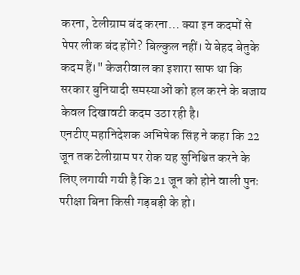करना, टेलीग्राम बंद करना… क्या इन कदमों से पेपर लीक बंद होंगे? बिल्कुल नहीं। ये बेहद बेतुके कदम हैं।" केजरीवाल का इशारा साफ था कि सरकार बुनियादी समस्याओं को हल करने के बजाय केवल दिखावटी कदम उठा रही है।
एनटीए महानिदेशक अभिषेक सिंह ने कहा कि 22 जून तक टेलीग्राम पर रोक यह सुनिश्चित करने के लिए लगायी गयी है कि 21 जून को होने वाली पुनः परीक्षा बिना किसी गड़बड़ी के हो।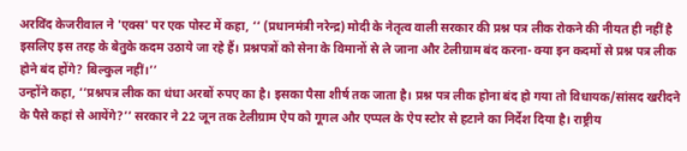अरविंद केजरीवाल ने 'एक्स' पर एक पोस्ट में कहा, ‘‘ (प्रधानमंत्री नरेन्द्र) मोदी के नेतृत्व वाली सरकार की प्रश्न पत्र लीक रोकने की नीयत ही नहीं है इसलिए इस तरह के बेतुके कदम उठाये जा रहे हैं। प्रश्नपत्रों को सेना के विमानों से ले जाना और टेलीग्राम बंद करना- क्या इन कदमों से प्रश्न पत्र लीक होने बंद होंगे? बिल्कुल नहीं।’’
उन्होंने कहा, ‘‘प्रश्नपत्र लीक का धंधा अरबों रुपए का है। इसका पैसा शीर्ष तक जाता है। प्रश्न पत्र लीक होना बंद हो गया तो विधायक/सांसद खरीदने के पैसे कहां से आयेंगे?’’ सरकार ने 22 जून तक टेलीग्राम ऐप को गूगल और एप्पल के ऐप स्टोर से हटाने का निर्देश दिया है। राष्ट्रीय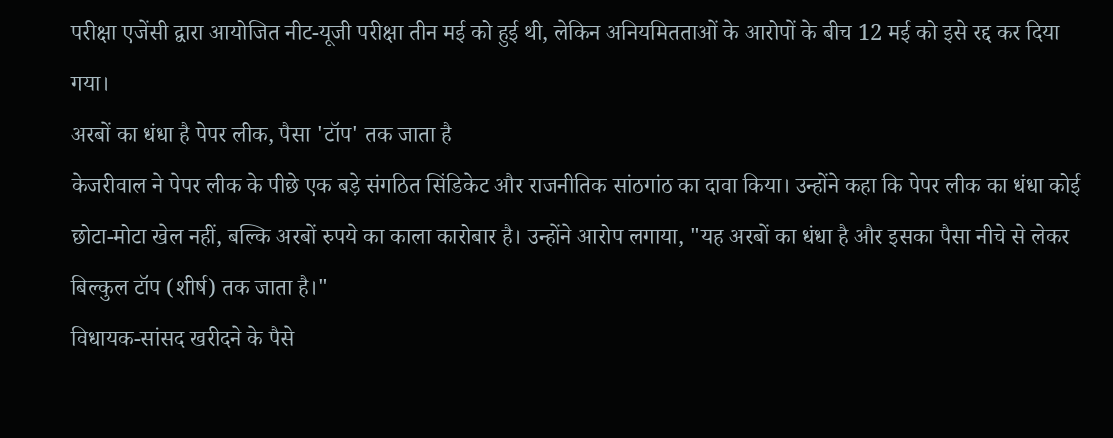परीक्षा एजेंसी द्वारा आयोजित नीट-यूजी परीक्षा तीन मई को हुई थी, लेकिन अनियमितताओं के आरोपों के बीच 12 मई को इसे रद्द कर दिया गया।
अरबों का धंधा है पेपर लीक, पैसा 'टॉप' तक जाता है
केजरीवाल ने पेपर लीक के पीछे एक बड़े संगठित सिंडिकेट और राजनीतिक सांठगांठ का दावा किया। उन्होंने कहा कि पेपर लीक का धंधा कोई छोटा-मोटा खेल नहीं, बल्कि अरबों रुपये का काला कारोबार है। उन्होंने आरोप लगाया, "यह अरबों का धंधा है और इसका पैसा नीचे से लेकर बिल्कुल टॉप (शीर्ष) तक जाता है।"
विधायक-सांसद खरीदने के पैसे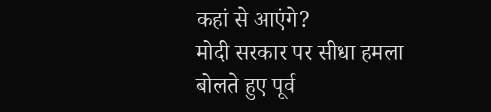कहां से आएंगे?
मोदी सरकार पर सीधा हमला बोलते हुए पूर्व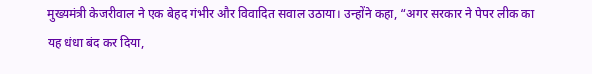मुख्यमंत्री केजरीवाल ने एक बेहद गंभीर और विवादित सवाल उठाया। उन्होंने कहा, “अगर सरकार ने पेपर लीक का यह धंधा बंद कर दिया,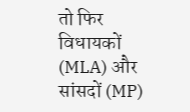तो फिर विधायकों (MLA) और सांसदों (MP)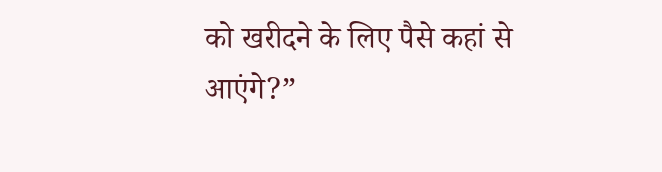को खरीदने के लिए पैसे कहां से आएंगे?”